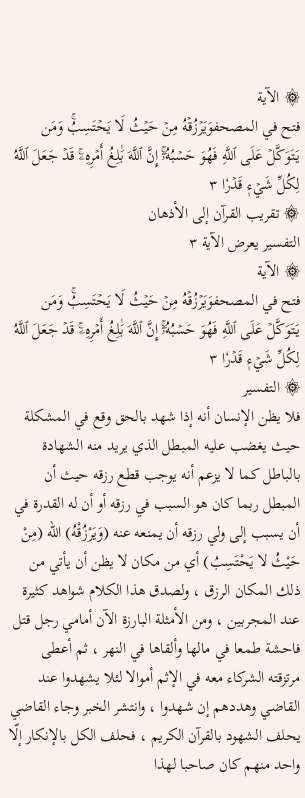۞ الآية
فتح في المصحفوَيَرۡزُقۡهُ مِنۡ حَيۡثُ لَا يَحۡتَسِبُۚ وَمَن يَتَوَكَّلۡ عَلَى ٱللَّهِ فَهُوَ حَسۡبُهُۥٓۚ إِنَّ ٱللَّهَ بَٰلِغُ أَمۡرِهِۦۚ قَدۡ جَعَلَ ٱللَّهُ لِكُلِّ شَيۡءٖ قَدۡرٗا ٣
۞ تقريب القرآن إلى الأذهان
التفسير يعرض الآية ٣
۞ الآية
فتح في المصحفوَيَرۡزُقۡهُ مِنۡ حَيۡثُ لَا يَحۡتَسِبُۚ وَمَن يَتَوَكَّلۡ عَلَى ٱللَّهِ فَهُوَ حَسۡبُهُۥٓۚ إِنَّ ٱللَّهَ بَٰلِغُ أَمۡرِهِۦۚ قَدۡ جَعَلَ ٱللَّهُ لِكُلِّ شَيۡءٖ قَدۡرٗا ٣
۞ التفسير
فلا يظن الإنسان أنه إذا شهد بالحق وقع في المشكلة حيث يغضب عليه المبطل الذي يريد منه الشهادة بالباطل كما لا يزعم أنه يوجب قطع رزقه حيث أن المبطل ربما كان هو السبب في رزقه أو أن له القدرة في أن يسبب إلى ولي رزقه أن يمنعه عنه (وَيَرْزُقْهُ) الله (مِنْ حَيْثُ لا يَحْتَسِبُ) أي من مكان لا يظن أن يأتي من ذلك المكان الرزق ، ولصدق هذا الكلام شواهد كثيرة عند المجربين ، ومن الأمثلة البارزة الآن أمامي رجل قتل فاحشة طمعا في مالها وألقاها في النهر ، ثم أعطى مرتزقته الشركاء معه في الإثم أموالا لئلا يشهدوا عند القاضي وهددهم إن شهدوا ، وانتشر الخبر وجاء القاضي يحلف الشهود بالقرآن الكريم ، فحلف الكل بالإنكار إلّا واحد منهم كان صاحبا لهذا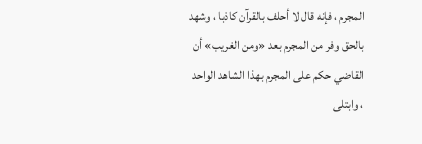المجرم ، فإنه قال لا أحلف بالقرآن كاذبا ، وشهد بالحق وفر من المجرم بعد «ومن الغريب» أن القاضي حكم على المجرم بهذا الشاهد الواحد ، وابتلى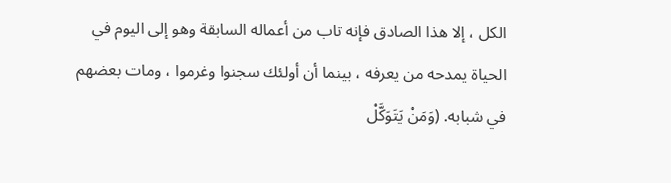الكل ، إلا هذا الصادق فإنه تاب من أعماله السابقة وهو إلى اليوم في الحياة يمدحه من يعرفه ، بينما أن أولئك سجنوا وغرموا ، ومات بعضهم في شبابه. (وَمَنْ يَتَوَكَّلْ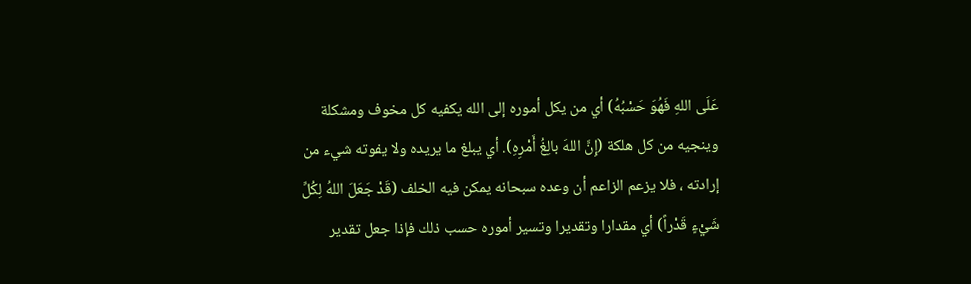عَلَى اللهِ فَهُوَ حَسْبُهُ) أي من يكل أموره إلى الله يكفيه كل مخوف ومشكلة وينجيه من كل هلكة (إِنَّ اللهَ بالِغُ أَمْرِهِ). أي يبلغ ما يريده ولا يفوته شيء من إرادته ، فلا يزعم الزاعم أن وعده سبحانه يمكن فيه الخلف (قَدْ جَعَلَ اللهُ لِكُلِّ شَيْءٍ قَدْراً) أي مقدارا وتقديرا وتسير أموره حسب ذلك فإذا جعل تقدير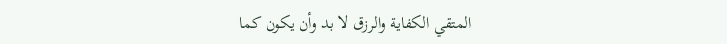المتقي الكفاية والرزق لا بد وأن يكون كما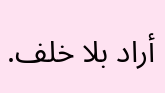أراد بلا خلف.